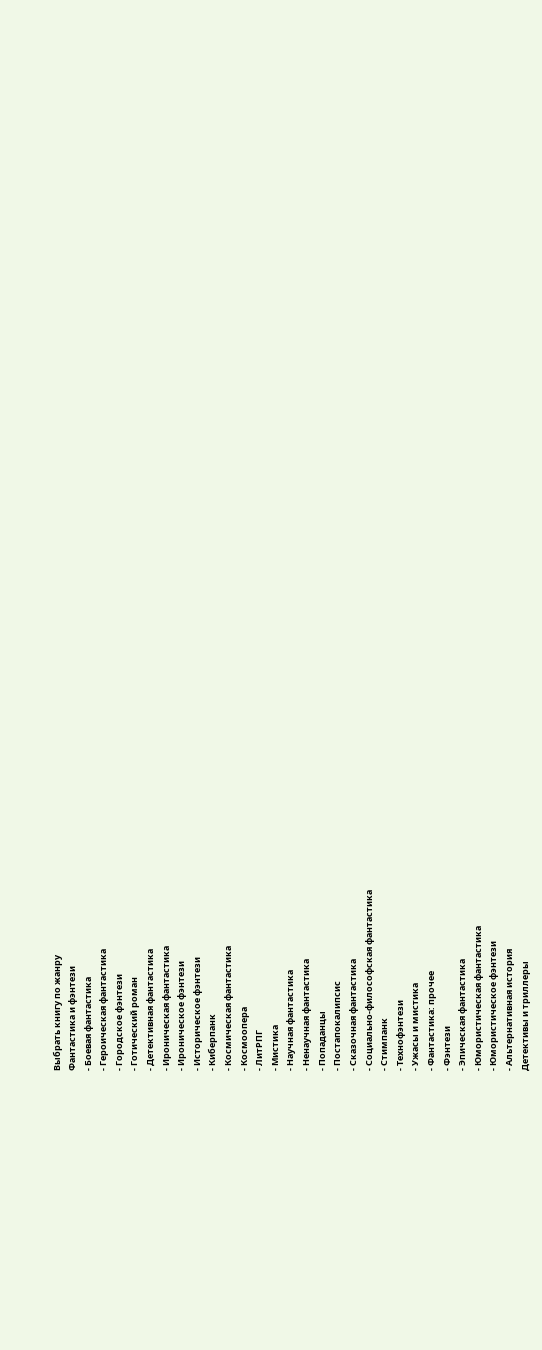Выбрать книгу по жанру
Фантастика и фэнтези
- Боевая фантастика
- Героическая фантастика
- Городское фэнтези
- Готический роман
- Детективная фантастика
- Ироническая фантастика
- Ироническое фэнтези
- Историческое фэнтези
- Киберпанк
- Космическая фантастика
- Космоопера
- ЛитРПГ
- Мистика
- Научная фантастика
- Ненаучная фантастика
- Попаданцы
- Постапокалипсис
- Сказочная фантастика
- Социально-философская фантастика
- Стимпанк
- Технофэнтези
- Ужасы и мистика
- Фантастика: прочее
- Фэнтези
- Эпическая фантастика
- Юмористическая фантастика
- Юмористическое фэнтези
- Альтернативная история
Детективы и триллеры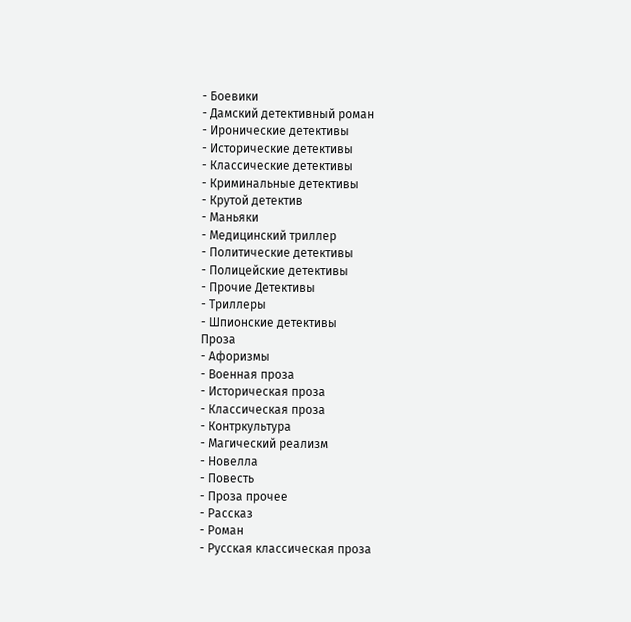- Боевики
- Дамский детективный роман
- Иронические детективы
- Исторические детективы
- Классические детективы
- Криминальные детективы
- Крутой детектив
- Маньяки
- Медицинский триллер
- Политические детективы
- Полицейские детективы
- Прочие Детективы
- Триллеры
- Шпионские детективы
Проза
- Афоризмы
- Военная проза
- Историческая проза
- Классическая проза
- Контркультура
- Магический реализм
- Новелла
- Повесть
- Проза прочее
- Рассказ
- Роман
- Русская классическая проза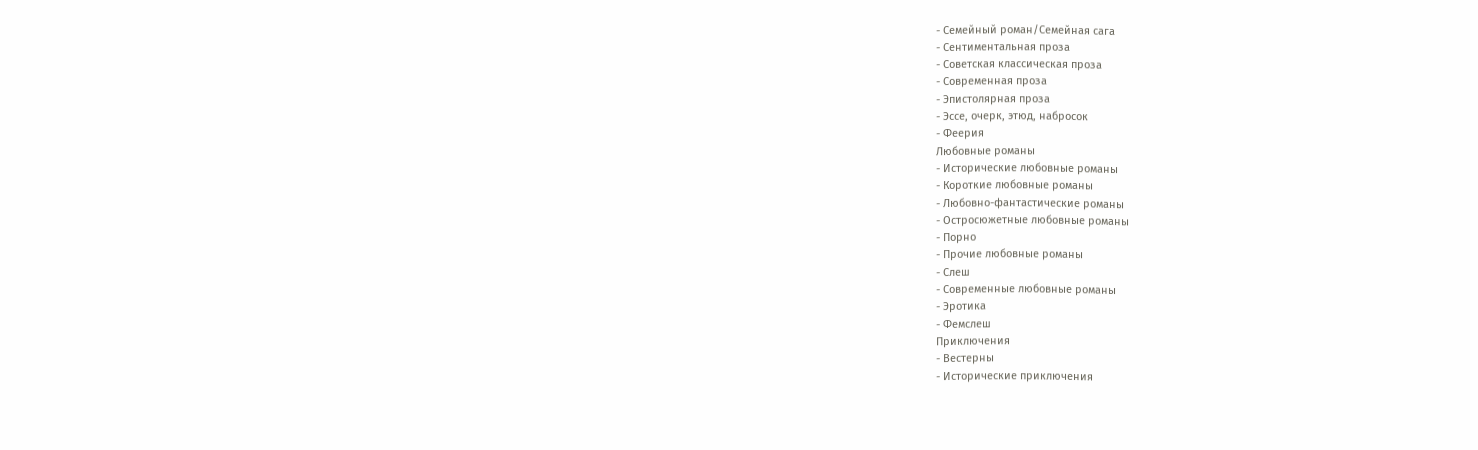- Семейный роман/Семейная сага
- Сентиментальная проза
- Советская классическая проза
- Современная проза
- Эпистолярная проза
- Эссе, очерк, этюд, набросок
- Феерия
Любовные романы
- Исторические любовные романы
- Короткие любовные романы
- Любовно-фантастические романы
- Остросюжетные любовные романы
- Порно
- Прочие любовные романы
- Слеш
- Современные любовные романы
- Эротика
- Фемслеш
Приключения
- Вестерны
- Исторические приключения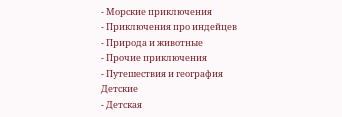- Морские приключения
- Приключения про индейцев
- Природа и животные
- Прочие приключения
- Путешествия и география
Детские
- Детская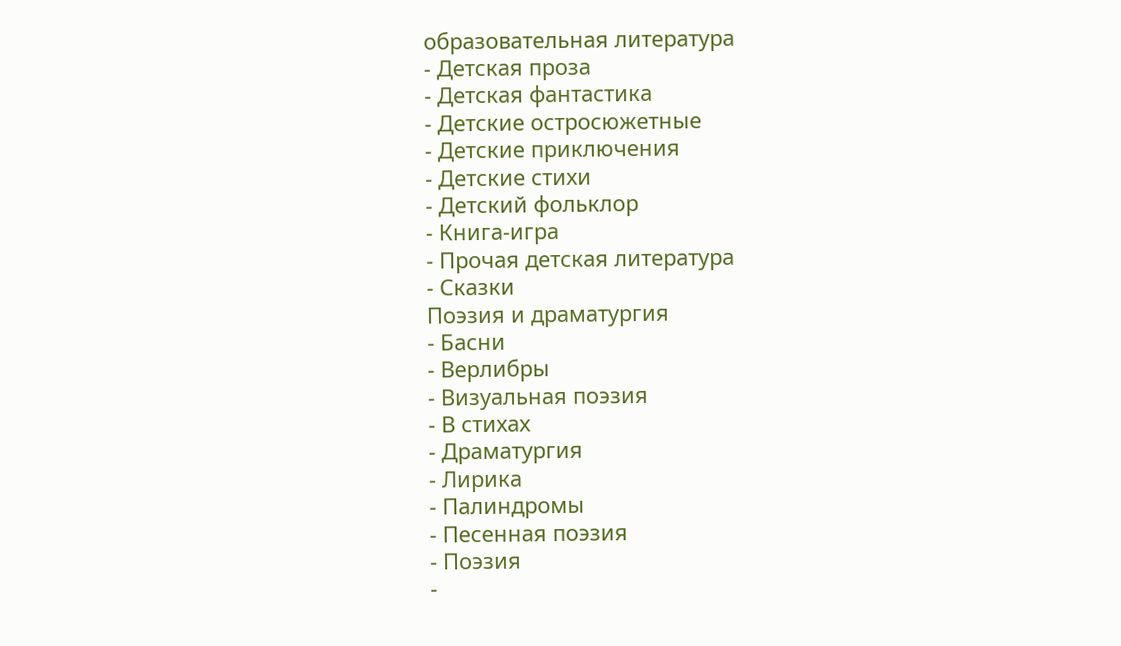образовательная литература
- Детская проза
- Детская фантастика
- Детские остросюжетные
- Детские приключения
- Детские стихи
- Детский фольклор
- Книга-игра
- Прочая детская литература
- Сказки
Поэзия и драматургия
- Басни
- Верлибры
- Визуальная поэзия
- В стихах
- Драматургия
- Лирика
- Палиндромы
- Песенная поэзия
- Поэзия
-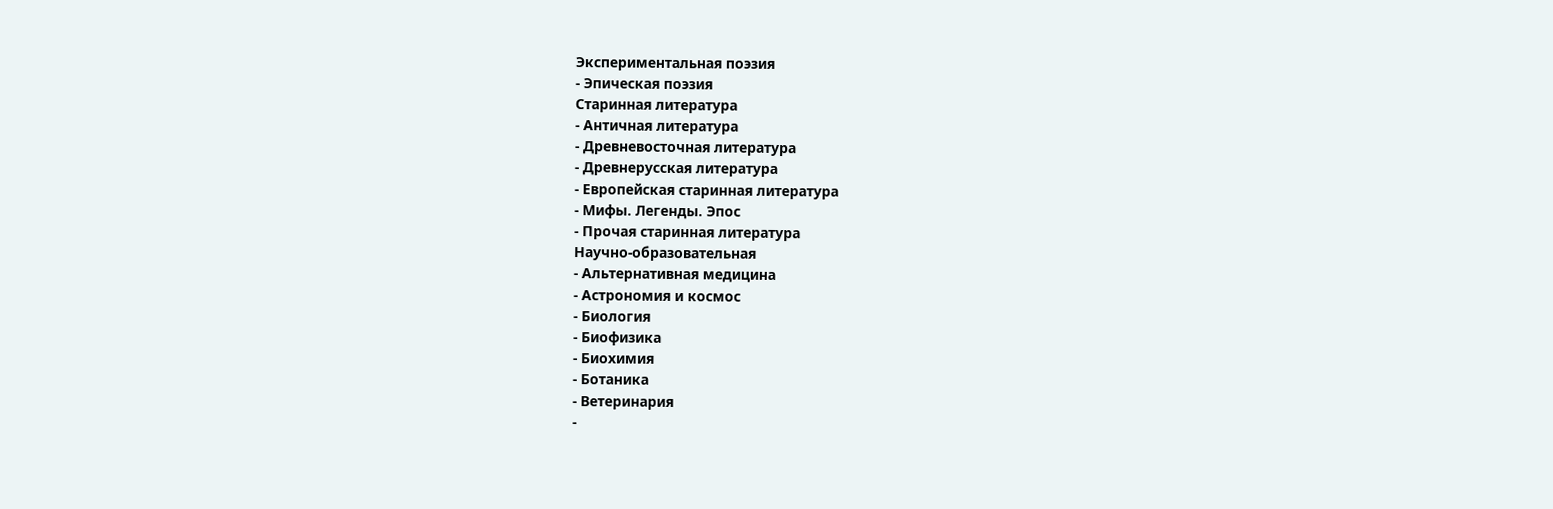Экспериментальная поэзия
- Эпическая поэзия
Старинная литература
- Античная литература
- Древневосточная литература
- Древнерусская литература
- Европейская старинная литература
- Мифы. Легенды. Эпос
- Прочая старинная литература
Научно-образовательная
- Альтернативная медицина
- Астрономия и космос
- Биология
- Биофизика
- Биохимия
- Ботаника
- Ветеринария
-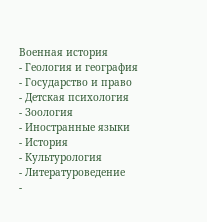Военная история
- Геология и география
- Государство и право
- Детская психология
- Зоология
- Иностранные языки
- История
- Культурология
- Литературоведение
-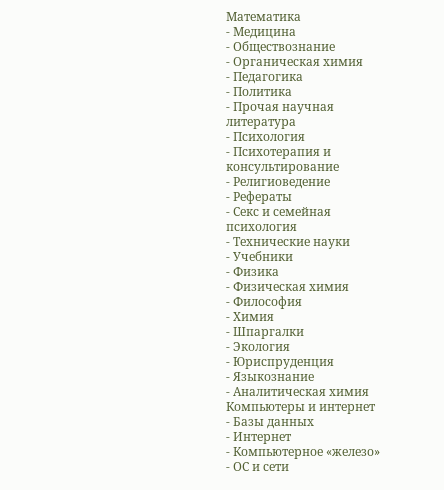Математика
- Медицина
- Обществознание
- Органическая химия
- Педагогика
- Политика
- Прочая научная литература
- Психология
- Психотерапия и консультирование
- Религиоведение
- Рефераты
- Секс и семейная психология
- Технические науки
- Учебники
- Физика
- Физическая химия
- Философия
- Химия
- Шпаргалки
- Экология
- Юриспруденция
- Языкознание
- Аналитическая химия
Компьютеры и интернет
- Базы данных
- Интернет
- Компьютерное «железо»
- ОС и сети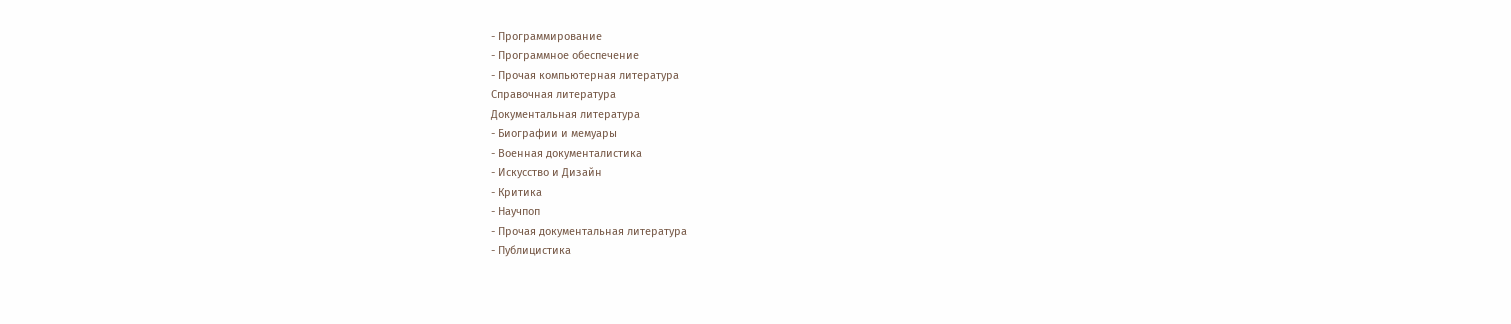- Программирование
- Программное обеспечение
- Прочая компьютерная литература
Справочная литература
Документальная литература
- Биографии и мемуары
- Военная документалистика
- Искусство и Дизайн
- Критика
- Научпоп
- Прочая документальная литература
- Публицистика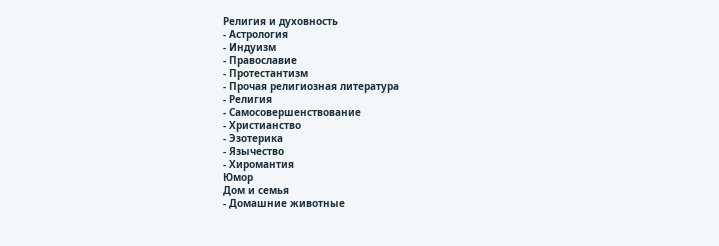Религия и духовность
- Астрология
- Индуизм
- Православие
- Протестантизм
- Прочая религиозная литература
- Религия
- Самосовершенствование
- Христианство
- Эзотерика
- Язычество
- Хиромантия
Юмор
Дом и семья
- Домашние животные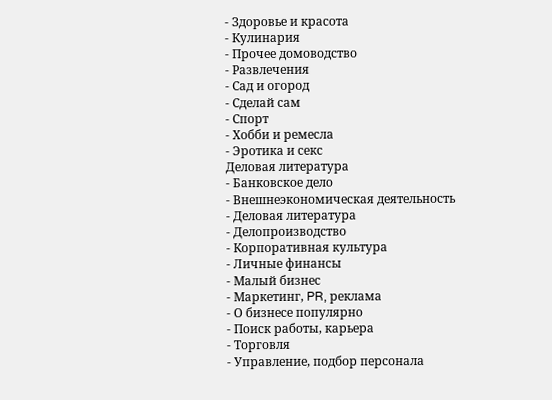- Здоровье и красота
- Кулинария
- Прочее домоводство
- Развлечения
- Сад и огород
- Сделай сам
- Спорт
- Хобби и ремесла
- Эротика и секс
Деловая литература
- Банковское дело
- Внешнеэкономическая деятельность
- Деловая литература
- Делопроизводство
- Корпоративная культура
- Личные финансы
- Малый бизнес
- Маркетинг, PR, реклама
- О бизнесе популярно
- Поиск работы, карьера
- Торговля
- Управление, подбор персонала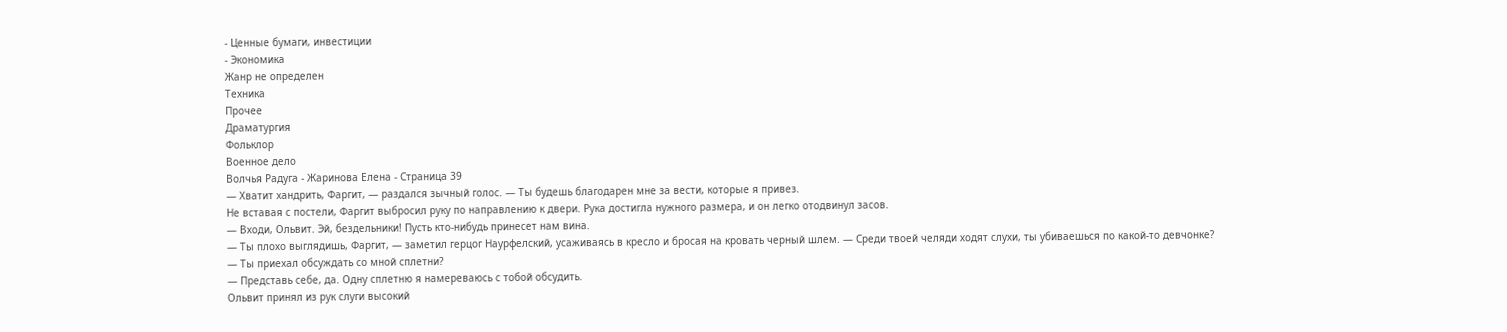- Ценные бумаги, инвестиции
- Экономика
Жанр не определен
Техника
Прочее
Драматургия
Фольклор
Военное дело
Волчья Радуга - Жаринова Елена - Страница 39
— Хватит хандрить, Фаргит, — раздался зычный голос. — Ты будешь благодарен мне за вести, которые я привез.
Не вставая с постели, Фаргит выбросил руку по направлению к двери. Рука достигла нужного размера, и он легко отодвинул засов.
— Входи, Ольвит. Эй, бездельники! Пусть кто-нибудь принесет нам вина.
— Ты плохо выглядишь, Фаргит, — заметил герцог Наурфелский, усаживаясь в кресло и бросая на кровать черный шлем. — Среди твоей челяди ходят слухи, ты убиваешься по какой-то девчонке?
— Ты приехал обсуждать со мной сплетни?
— Представь себе, да. Одну сплетню я намереваюсь с тобой обсудить.
Ольвит принял из рук слуги высокий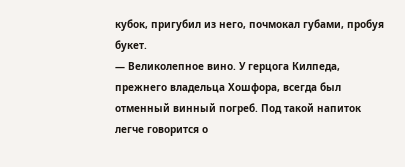кубок, пригубил из него, почмокал губами, пробуя букет.
— Великолепное вино. У герцога Килпеда, прежнего владельца Хошфора, всегда был отменный винный погреб. Под такой напиток легче говорится о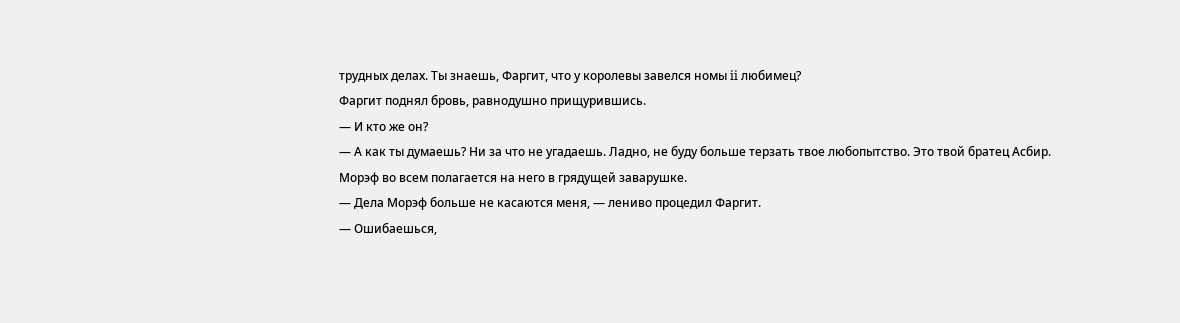трудных делах. Ты знаешь, Фаргит, что у королевы завелся номы ii любимец?
Фаргит поднял бровь, равнодушно прищурившись.
— И кто же он?
— А как ты думаешь? Ни за что не угадаешь. Ладно, не буду больше терзать твое любопытство. Это твой братец Асбир. Морэф во всем полагается на него в грядущей заварушке.
— Дела Морэф больше не касаются меня, — лениво процедил Фаргит.
— Ошибаешься,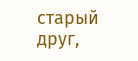старый друг,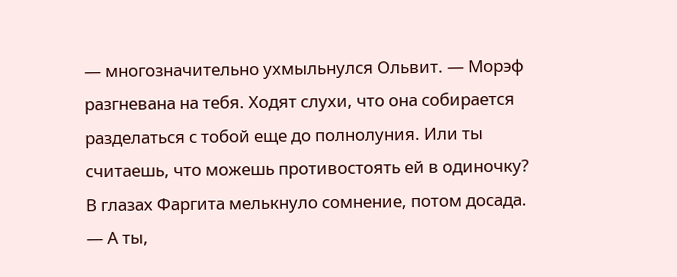— многозначительно ухмыльнулся Ольвит. — Морэф разгневана на тебя. Ходят слухи, что она собирается разделаться с тобой еще до полнолуния. Или ты считаешь, что можешь противостоять ей в одиночку?
В глазах Фаргита мелькнуло сомнение, потом досада.
— А ты,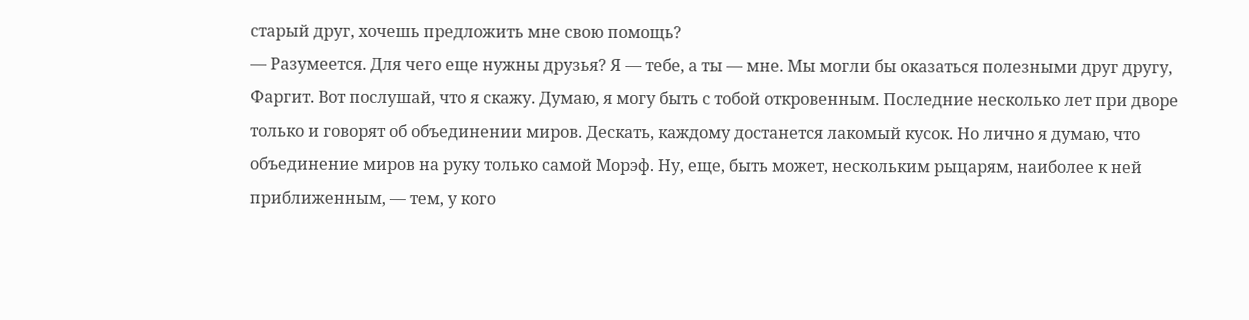старый друг, хочешь предложить мне свою помощь?
— Разумеется. Для чего еще нужны друзья? Я — тебе, а ты — мне. Мы могли бы оказаться полезными друг другу, Фаргит. Вот послушай, что я скажу. Думаю, я могу быть с тобой откровенным. Последние несколько лет при дворе только и говорят об объединении миров. Дескать, каждому достанется лакомый кусок. Но лично я думаю, что объединение миров на руку только самой Морэф. Ну, еще, быть может, нескольким рыцарям, наиболее к ней приближенным, — тем, у кого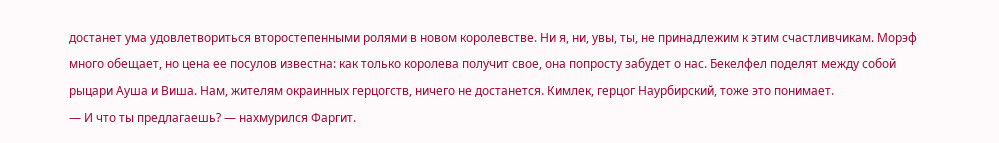достанет ума удовлетвориться второстепенными ролями в новом королевстве. Ни я, ни, увы, ты, не принадлежим к этим счастливчикам. Морэф много обещает, но цена ее посулов известна: как только королева получит свое, она попросту забудет о нас. Бекелфел поделят между собой рыцари Ауша и Виша. Нам, жителям окраинных герцогств, ничего не достанется. Кимлек, герцог Наурбирский, тоже это понимает.
— И что ты предлагаешь? — нахмурился Фаргит.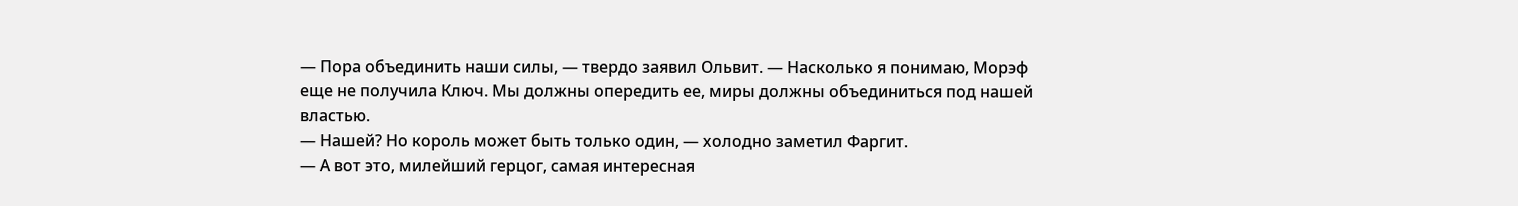— Пора объединить наши силы, — твердо заявил Ольвит. — Насколько я понимаю, Морэф еще не получила Ключ. Мы должны опередить ее, миры должны объединиться под нашей властью.
— Нашей? Но король может быть только один, — холодно заметил Фаргит.
— А вот это, милейший герцог, самая интересная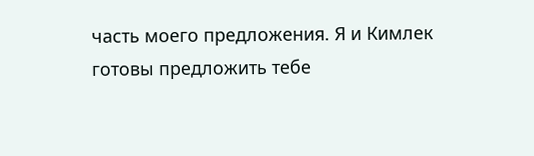часть моего предложения. Я и Кимлек готовы предложить тебе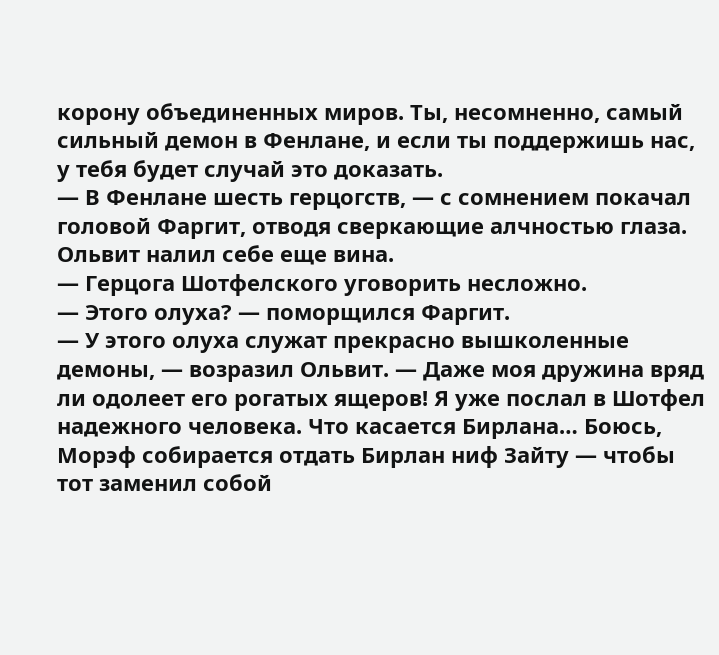корону объединенных миров. Ты, несомненно, самый сильный демон в Фенлане, и если ты поддержишь нас, у тебя будет случай это доказать.
— В Фенлане шесть герцогств, — с сомнением покачал головой Фаргит, отводя сверкающие алчностью глаза.
Ольвит налил себе еще вина.
— Герцога Шотфелского уговорить несложно.
— Этого олуха? — поморщился Фаргит.
— У этого олуха служат прекрасно вышколенные демоны, — возразил Ольвит. — Даже моя дружина вряд ли одолеет его рогатых ящеров! Я уже послал в Шотфел надежного человека. Что касается Бирлана… Боюсь, Морэф собирается отдать Бирлан ниф Зайту — чтобы тот заменил собой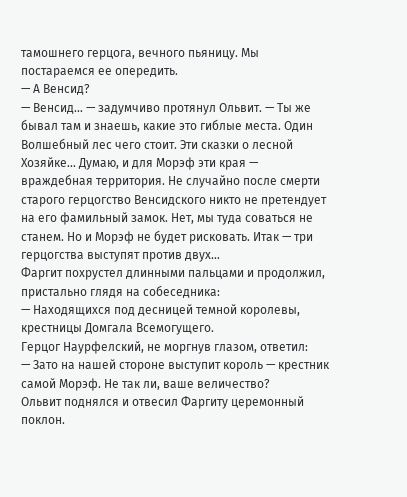тамошнего герцога, вечного пьяницу. Мы постараемся ее опередить.
— А Венсид?
— Венсид… — задумчиво протянул Ольвит. — Ты же бывал там и знаешь, какие это гиблые места. Один Волшебный лес чего стоит. Эти сказки о лесной Хозяйке… Думаю, и для Морэф эти края — враждебная территория. Не случайно после смерти старого герцогство Венсидского никто не претендует на его фамильный замок. Нет, мы туда соваться не станем. Но и Морэф не будет рисковать. Итак — три герцогства выступят против двух…
Фаргит похрустел длинными пальцами и продолжил, пристально глядя на собеседника:
— Находящихся под десницей темной королевы, крестницы Домгала Всемогущего.
Герцог Наурфелский, не моргнув глазом, ответил:
— Зато на нашей стороне выступит король — крестник самой Морэф. Не так ли, ваше величество?
Ольвит поднялся и отвесил Фаргиту церемонный поклон.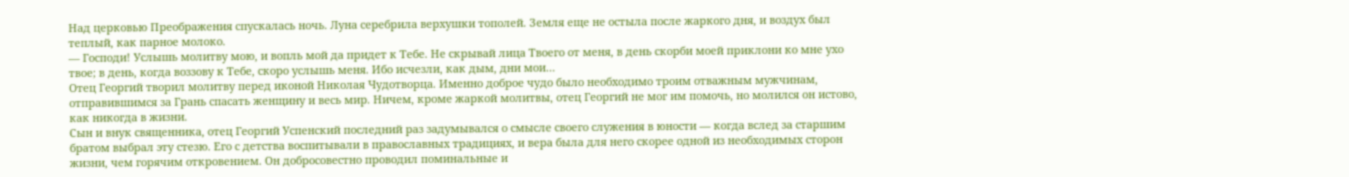Над церковью Преображения спускалась ночь. Луна серебрила верхушки тополей. Земля еще не остыла после жаркого дня, и воздух был теплый, как парное молоко.
— Господи! Услышь молитву мою, и вопль мой да придет к Тебе. Не скрывай лица Твоего от меня, в день скорби моей приклони ко мне ухо твое; в день, когда воззову к Тебе, скоро услышь меня. Ибо исчезли, как дым, дни мои…
Отец Георгий творил молитву перед иконой Николая Чудотворца. Именно доброе чудо было необходимо троим отважным мужчинам, отправившимся за Грань спасать женщину и весь мир. Ничем, кроме жаркой молитвы, отец Георгий не мог им помочь, но молился он истово, как никогда в жизни.
Сын и внук священника, отец Георгий Успенский последний раз задумывался о смысле своего служения в юности — когда вслед за старшим братом выбрал эту стезю. Его с детства воспитывали в православных традициях, и вера была для него скорее одной из необходимых сторон жизни, чем горячим откровением. Он добросовестно проводил поминальные и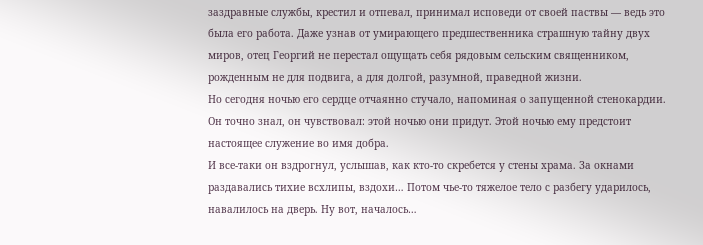заздравные службы, крестил и отпевал, принимал исповеди от своей паствы — ведь это была его работа. Даже узнав от умирающего предшественника страшную тайну двух миров, отец Георгий не перестал ощущать себя рядовым сельским священником, рожденным не для подвига, а для долгой, разумной, праведной жизни.
Но сегодня ночью его сердце отчаянно стучало, напоминая о запущенной стенокардии. Он точно знал, он чувствовал: этой ночью они придут. Этой ночью ему предстоит настоящее служение во имя добра.
И все-таки он вздрогнул, услышав, как кто-то скребется у стены храма. За окнами раздавались тихие всхлипы, вздохи… Потом чье-то тяжелое тело с разбегу ударилось, навалилось на дверь. Ну вот, началось…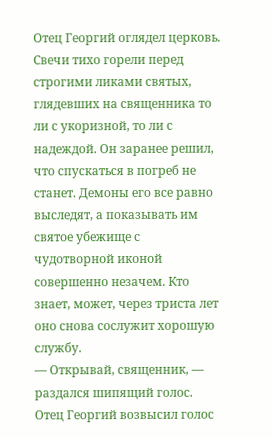Отец Георгий оглядел церковь. Свечи тихо горели перед строгими ликами святых, глядевших на священника то ли с укоризной, то ли с надеждой. Он заранее решил, что спускаться в погреб не станет. Демоны его все равно выследят, а показывать им святое убежище с чудотворной иконой совершенно незачем. Кто знает, может, через триста лет оно снова сослужит хорошую службу.
— Открывай, священник, — раздался шипящий голос.
Отец Георгий возвысил голос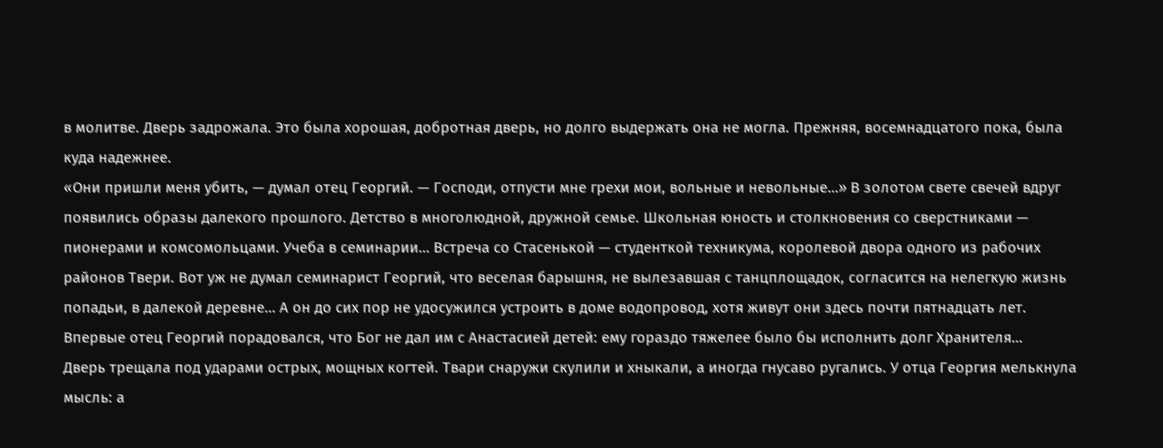в молитве. Дверь задрожала. Это была хорошая, добротная дверь, но долго выдержать она не могла. Прежняя, восемнадцатого пока, была куда надежнее.
«Они пришли меня убить, — думал отец Георгий. — Господи, отпусти мне грехи мои, вольные и невольные…» В золотом свете свечей вдруг появились образы далекого прошлого. Детство в многолюдной, дружной семье. Школьная юность и столкновения со сверстниками — пионерами и комсомольцами. Учеба в семинарии… Встреча со Стасенькой — студенткой техникума, королевой двора одного из рабочих районов Твери. Вот уж не думал семинарист Георгий, что веселая барышня, не вылезавшая с танцплощадок, согласится на нелегкую жизнь попадьи, в далекой деревне… А он до сих пор не удосужился устроить в доме водопровод, хотя живут они здесь почти пятнадцать лет. Впервые отец Георгий порадовался, что Бог не дал им с Анастасией детей: ему гораздо тяжелее было бы исполнить долг Хранителя…
Дверь трещала под ударами острых, мощных когтей. Твари снаружи скулили и хныкали, а иногда гнусаво ругались. У отца Георгия мелькнула мысль: а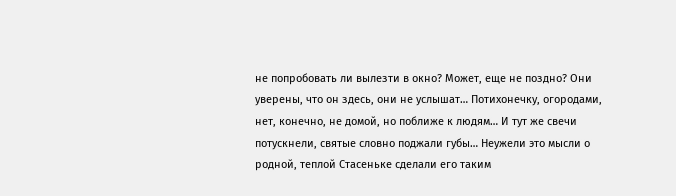не попробовать ли вылезти в окно? Может, еще не поздно? Они уверены, что он здесь, они не услышат… Потихонечку, огородами, нет, конечно, не домой, но поближе к людям… И тут же свечи потускнели, святые словно поджали губы… Неужели это мысли о родной, теплой Стасеньке сделали его таким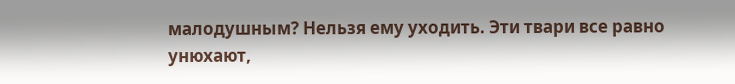малодушным? Нельзя ему уходить. Эти твари все равно унюхают,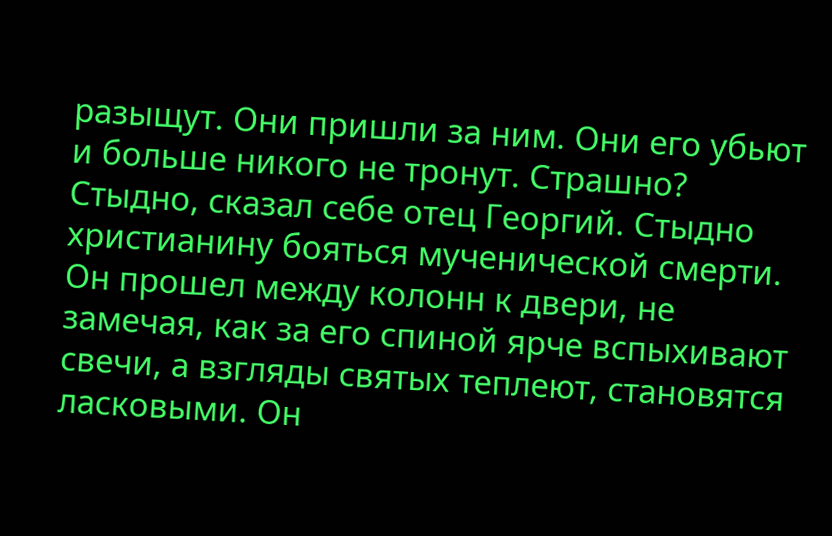разыщут. Они пришли за ним. Они его убьют и больше никого не тронут. Страшно? Стыдно, сказал себе отец Георгий. Стыдно христианину бояться мученической смерти. Он прошел между колонн к двери, не замечая, как за его спиной ярче вспыхивают свечи, а взгляды святых теплеют, становятся ласковыми. Он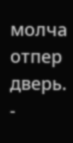молча отпер дверь.
-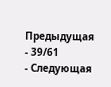Предыдущая
- 39/61
- Следующая